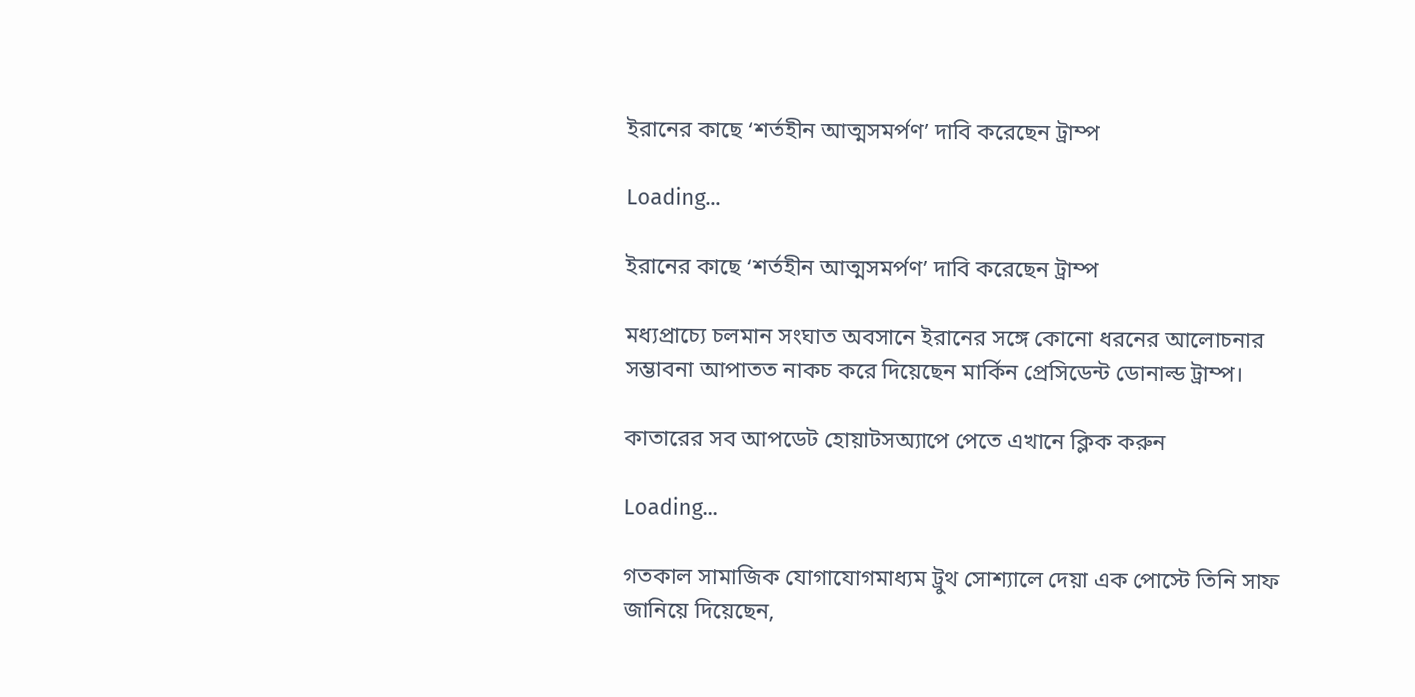ইরানের কাছে ‘শর্তহীন আত্মসমর্পণ’ দাবি করেছেন ট্রাম্প

Loading...

ইরানের কাছে ‘শর্তহীন আত্মসমর্পণ’ দাবি করেছেন ট্রাম্প

মধ্যপ্রাচ্যে চলমান সংঘাত অবসানে ইরানের সঙ্গে কোনো ধরনের আলোচনার সম্ভাবনা আপাতত নাকচ করে দিয়েছেন মার্কিন প্রেসিডেন্ট ডোনাল্ড ট্রাম্প।

কাতারের সব আপডেট হোয়াটসঅ্যাপে পেতে এখানে ক্লিক করুন

Loading...

গতকাল সামাজিক যোগাযোগমাধ্যম ট্রুথ সোশ্যালে দেয়া এক পোস্টে তিনি সাফ জানিয়ে দিয়েছেন,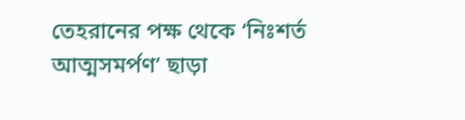তেহরানের পক্ষ থেকে ‘নিঃশর্ত আত্মসমর্পণ’ ছাড়া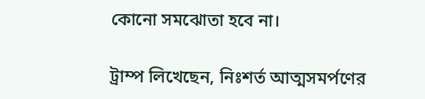কোনো সমঝোতা হবে না।

ট্রাম্প লিখেছেন, নিঃশর্ত আত্মসমর্পণের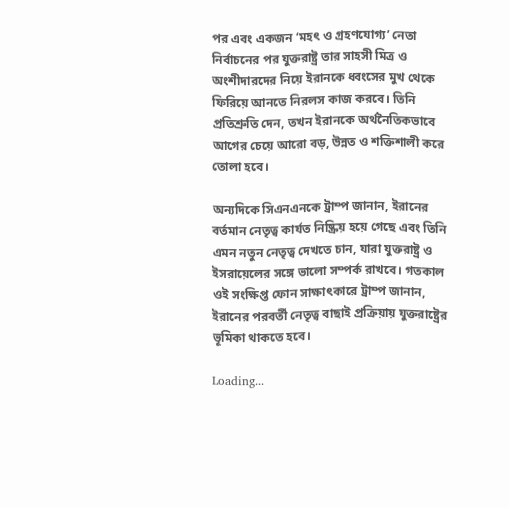পর এবং একজন ‘মহৎ ও গ্রহণযোগ্য’ নেতা নির্বাচনের পর যুক্তরাষ্ট্র তার সাহসী মিত্র ও অংশীদারদের নিয়ে ইরানকে ধ্বংসের মুখ থেকে ফিরিয়ে আনতে নিরলস কাজ করবে। তিনি প্রতিশ্রুতি দেন, তখন ইরানকে অর্থনৈতিকভাবে আগের চেয়ে আরো বড়, উন্নত ও শক্তিশালী করে তোলা হবে।

অন্যদিকে সিএনএনকে ট্রাম্প জানান, ইরানের বর্তমান নেতৃত্ব কার্যত নিষ্ক্রিয় হয়ে গেছে এবং তিনি এমন নতুন নেতৃত্ব দেখতে চান, যারা যুক্তরাষ্ট্র ও ইসরায়েলের সঙ্গে ভালো সম্পর্ক রাখবে। গতকাল ওই সংক্ষিপ্ত ফোন সাক্ষাৎকারে ট্রাম্প জানান, ইরানের পরবর্তী নেতৃত্ব বাছাই প্রক্রিয়ায় যুক্তরাষ্ট্রের ভূমিকা থাকতে হবে।

Loading...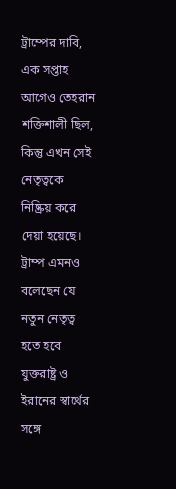ট্রাম্পের দাবি, এক সপ্তাহ আগেও তেহরান শক্তিশালী ছিল, কিন্তু এখন সেই নেতৃত্বকে নিষ্ক্রিয় করে দেয়া হয়েছে। ট্রাম্প এমনও বলেছেন যে নতুন নেতৃত্ব হতে হবে যুক্তরাষ্ট্র ও ইরানের স্বার্থের সঙ্গে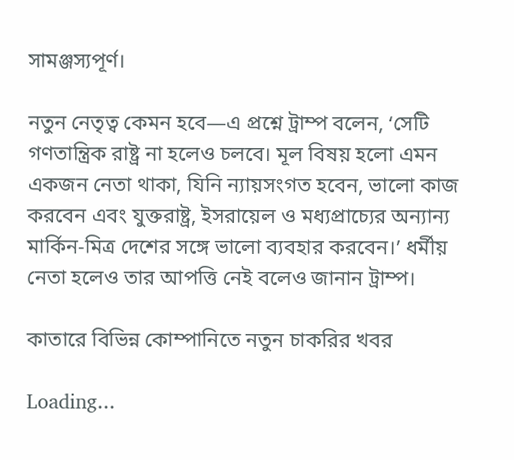সামঞ্জস্যপূর্ণ।

নতুন নেতৃত্ব কেমন হবে—এ প্রশ্নে ট্রাম্প বলেন, ‘সেটি গণতান্ত্রিক রাষ্ট্র না হলেও চলবে। মূল বিষয় হলো এমন একজন নেতা থাকা, যিনি ন্যায়সংগত হবেন, ভালো কাজ করবেন এবং যুক্তরাষ্ট্র, ইসরায়েল ও মধ্যপ্রাচ্যের অন্যান্য মার্কিন-মিত্র দেশের সঙ্গে ভালো ব্যবহার করবেন।’ ধর্মীয় নেতা হলেও তার আপত্তি নেই বলেও জানান ট্রাম্প।

কাতারে বিভিন্ন কোম্পানিতে নতুন চাকরির খবর

Loading...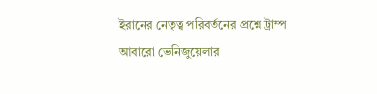ইরানের নেতৃত্ব পরিবর্তনের প্রশ্নে ট্রাম্প আবারো ভেনিজুয়েলার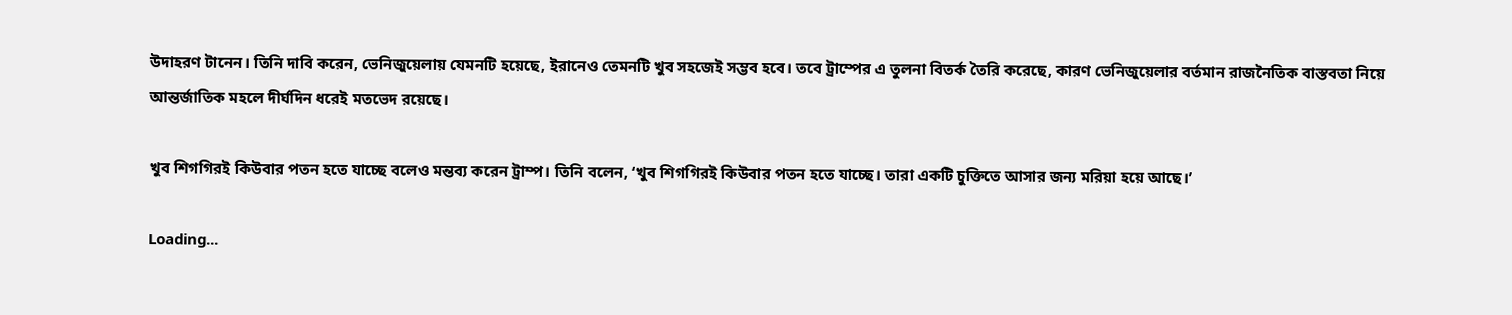উদাহরণ টানেন। তিনি দাবি করেন, ভেনিজুয়েলায় যেমনটি হয়েছে, ইরানেও তেমনটি খুব সহজেই সম্ভব হবে। তবে ট্রাম্পের এ তুলনা বিতর্ক তৈরি করেছে, কারণ ভেনিজুয়েলার বর্তমান রাজনৈতিক বাস্তবতা নিয়ে আন্তর্জাতিক মহলে দীর্ঘদিন ধরেই মতভেদ রয়েছে।

খুব শিগগিরই কিউবার পতন হতে যাচ্ছে বলেও মন্তব্য করেন ট্রাম্প। তিনি বলেন, ‘খুব শিগগিরই কিউবার পতন হতে যাচ্ছে। তারা একটি চুক্তিতে আসার জন্য মরিয়া হয়ে আছে।’

Loading...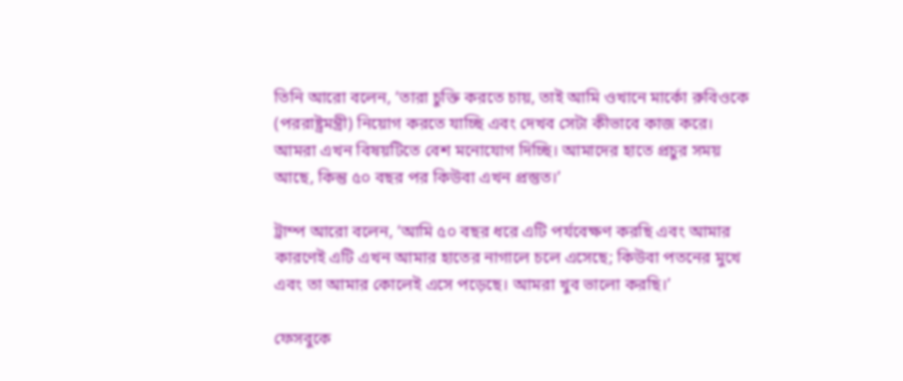তিনি আরো বলেন, ‘তারা চুক্তি করতে চায়, তাই আমি ওখানে মার্কো রুবিওকে (পররাষ্ট্রমন্ত্রী) নিয়োগ করতে যাচ্ছি এবং দেখব সেটা কীভাবে কাজ করে। আমরা এখন বিষয়টিতে বেশ মনোযোগ দিচ্ছি। আমাদের হাতে প্রচুর সময় আছে, কিন্তু ৫০ বছর পর কিউবা এখন প্রস্তুত।’

ট্রাম্প আরো বলেন, ‘আমি ৫০ বছর ধরে এটি পর্যবেক্ষণ করছি এবং আমার কারণেই এটি এখন আমার হাতের নাগালে চলে এসেছে; কিউবা পতনের মুখে এবং তা আমার কোলেই এসে পড়েছে। আমরা খুব ভালো করছি।’

ফেসবুকে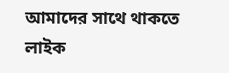আমাদের সাথে থাকতে লাইক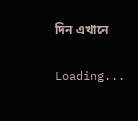দিন এখানে

Loading...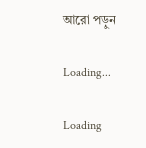আরো পড়ুন

Loading...

Loading